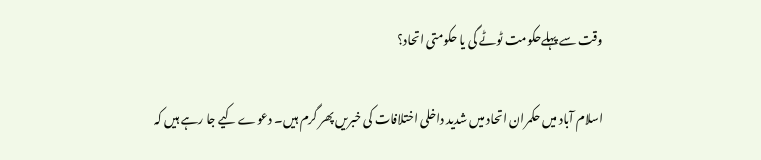وقت سے پہلےحکومت ٹوٹے گی یا حکومتی اتحاد؟

اسلام آباد میں حکمران اتحاد میں شدید داخلی اختلافات کی خبریں پھر گرم ہیں۔ دعوے کیے جا رہے ہیں کہ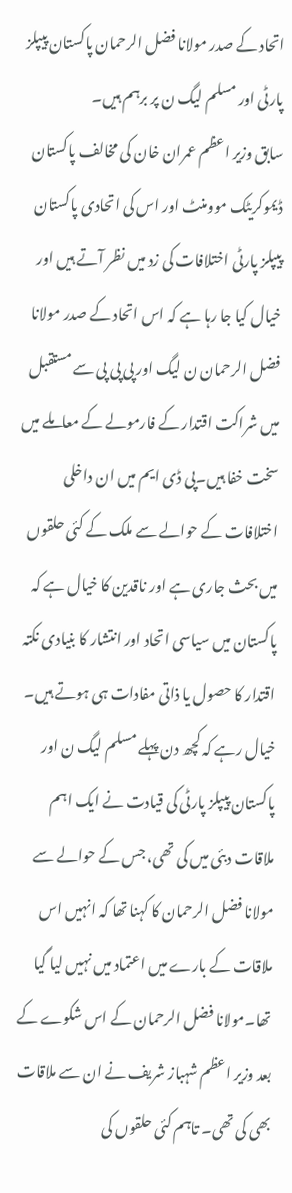اتحاد کے صدر مولانا فضل الرحمان پاکستان پیپلز پارٹی اور مسلم لیگ ن پر برہم ہیں۔
سابق وزیر اعظم عمران خان کی مخالف پاکستان ڈیموکریٹک موومنٹ اور اس کی اتحادی پاکستان پیپلز پارٹی اختلافات کی زد میں نظر آتے ہیں اور خیال کیا جا رہا ہے کہ اس اتحاد کے صدر مولانا فضل الرحمان ن لیگ اور پی پی پی سے مستقبل میں شراکت اقتدار کے فارمولے کے معاملے میں سخت خفا ہیں۔پی ڈی ایم میں ان داخلی اختلافات کے حوالے سے ملک کے کئی حلقوں میں بحث جاری ہے اور ناقدین کا خیال ہے کہ پاکستان میں سیاسی اتحاد اور انتشار کا بنیادی نکتہ اقتدار کا حصول یا ذاتی مفادات ہی ہوتے ہیں۔
خیال رہے کہ کچھ دن پہلے مسلم لیگ ن اور پاکستان پیپلز پارٹی کی قیادت نے ایک اہم ملاقات دبئی میں کی تھی، جس کے حوالے سے مولانا فضل الرحمان کا کہنا تھا کہ انہیں اس ملاقات کے بارے میں اعتماد میں نہیں لیا گیا تھا۔مولانا فضل الرحمان کے اس شکوے کے بعد وزیر اعظم شہباز شریف نے ان سے ملاقات بھی کی تھی۔ تاہم کئی حلقوں کی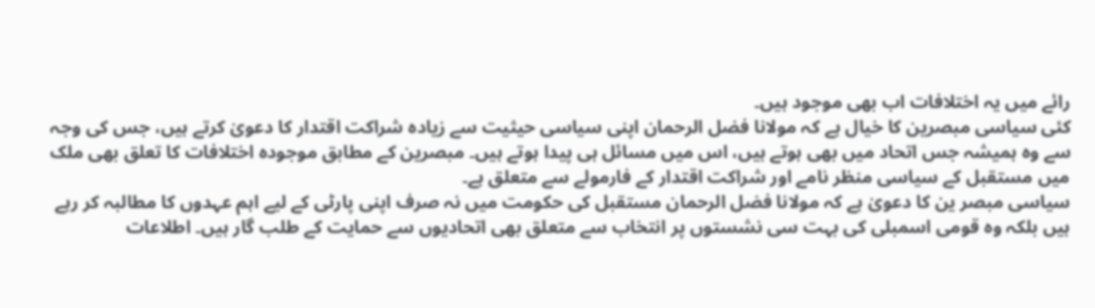رائے میں یہ اختلافات اب بھی موجود ہیں۔
کئی سیاسی مبصرین کا خیال ہے کہ مولانا فضل الرحمان اپنی سیاسی حیثیت سے زیادہ شراکت اقتدار کا دعویٰ کرتے ہیں، جس کی وجہ سے وہ ہمیشہ جس اتحاد میں بھی ہوتے ہیں، اس میں مسائل ہی پیدا ہوتے ہیں۔ مبصرین کے مطابق موجودہ اختلافات کا تعلق بھی ملک میں مستقبل کے سیاسی منظر نامے اور شراکت اقتدار کے فارمولے سے متعلق ہے۔
سیاسی مبصر ین کا دعویٰ ہے کہ مولانا فضل الرحمان مستقبل کی حکومت میں نہ صرف اپنی پارٹی کے لیے اہم عہدوں کا مطالبہ کر رہے ہیں بلکہ وہ قومی اسمبلی کی بہت سی نشستوں پر انتخاب سے متعلق بھی اتحادیوں سے حمایت کے طلب گار ہیں۔ اطلاعات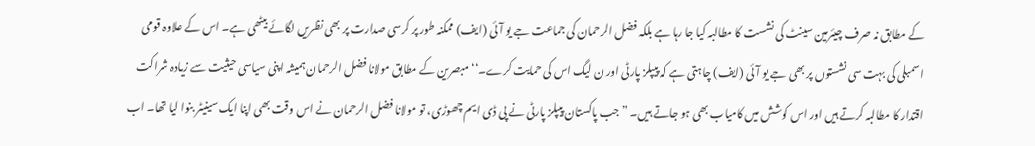کے مطابق نہ صرف چیئرمین سینٹ کی نشست کا مطالبہ کیا جا رہا ہے بلکہ فضل الرحمان کی جماعت جے یو آئی (ایف) ممکنہ طور پر کرسی صدارت پر بھی نظریں لگائے بیٹھی ہے۔ اس کے علاوہ قومی اسمبلی کی بہت سی نشستوں پر بھی جے یو آئی (ایف) چاہتی ہے کہ پیپلز پارٹی اور ن لیگ اس کی حمایت کرے۔‘‘ مبصرین کے مطابق مولانا فضل الرحمان ہمیشہ اپنی سیاسی حیثیت سے زیادہ شراکت اقتدار کا مطالبہ کرتے ہیں اور اس کوشش میں کامیاب بھی ہو جاتے ہیں۔ ”جب پاکستان پیپلز پارٹی نے پی ڈی ایم چھوڑی، تو مولانا فضل الرحمان نے اس وقت بھی اپنا ایک سینیٹر بنوا لیا تھا۔ اب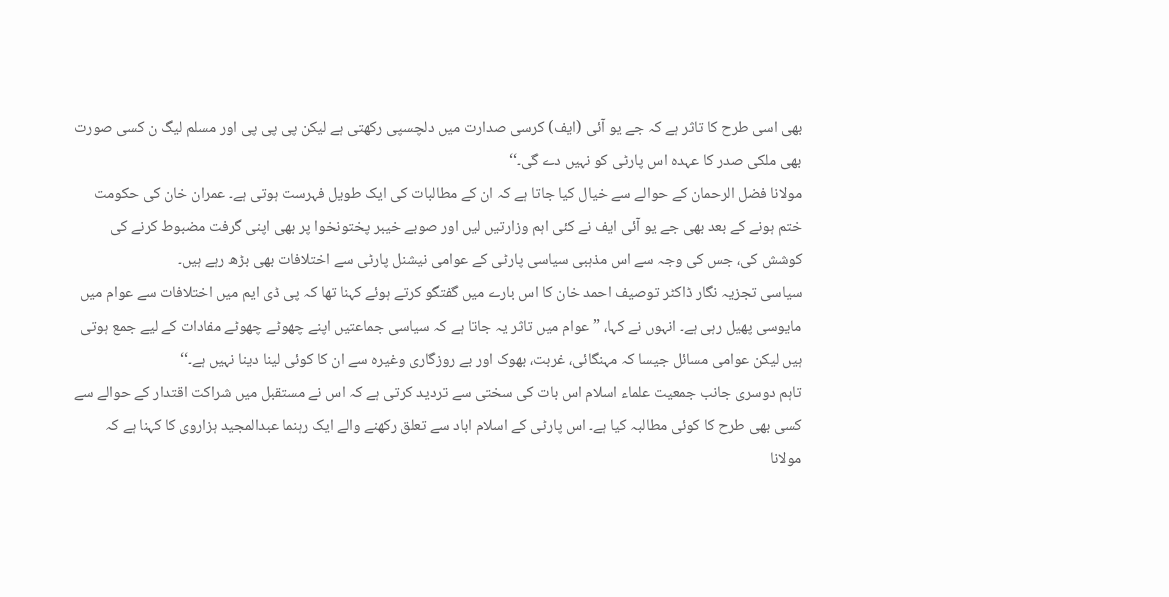بھی اسی طرح کا تاثر ہے کہ جے یو آئی (ایف) کرسی صدارت میں دلچسپی رکھتی ہے لیکن پی پی پی اور مسلم لیگ ن کسی صورت بھی ملکی صدر کا عہدہ اس پارٹی کو نہیں دے گی۔‘‘
مولانا فضل الرحمان کے حوالے سے خیال کیا جاتا ہے کہ ان کے مطالبات کی ایک طویل فہرست ہوتی ہے۔ عمران خان کی حکومت ختم ہونے کے بعد بھی جے یو آئی ایف نے کئی اہم وزارتیں لیں اور صوبے خیبر پختونخوا پر بھی اپنی گرفت مضبوط کرنے کی کوشش کی، جس کی وجہ سے اس مذہبی سیاسی پارٹی کے عوامی نیشنل پارٹی سے اختلافات بھی بڑھ رہے ہیں۔
سیاسی تجزیہ نگار ڈاکٹر توصیف احمد خان کا اس بارے میں گفتگو کرتے ہوئے کہنا تھا کہ پی ڈی ایم میں اختلافات سے عوام میں مایوسی پھیل رہی ہے۔ انہوں نے کہا، ”عوام میں تاثر یہ جاتا ہے کہ سیاسی جماعتیں اپنے چھوٹے چھوٹے مفادات کے لیے جمع ہوتی ہیں لیکن عوامی مسائل جیسا کہ مہنگائی، غربت، بھوک اور بے روزگاری وغیرہ سے ان کا کوئی لینا دینا نہیں ہے۔‘‘
تاہم دوسری جانب جمعیت علماء اسلام اس بات کی سختی سے تردید کرتی ہے کہ اس نے مستقبل میں شراکت اقتدار کے حوالے سے کسی بھی طرح کا کوئی مطالبہ کیا ہے۔ اس پارٹی کے اسلام اباد سے تعلق رکھنے والے ایک رہنما عبدالمجید ہزاروی کا کہنا ہے کہ مولانا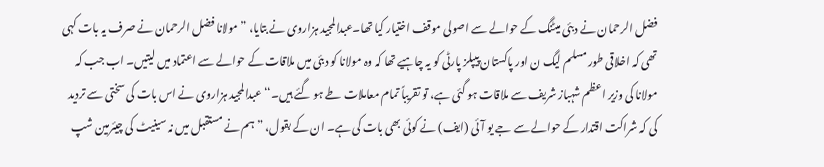فضل الرحمان نے دبئی میٹنگ کے حوالے سے اصولی موقف اختیار کیا تھا۔عبدالمجید ہزاروی نے بتایا، ”مولانا فضل الرحمان نے صرف یہ بات کہی تھی کہ اخلاقی طور مسلم لیگ ن اور پاکستان پیپلز پارٹی کو یہ چاہیے تھا کہ وہ مولانا کو دبئی میں ملاقات کے حوالے سے اعتماد میں لیتیں۔ اب جب کہ مولانا کی وزیر اعظم شہباز شریف سے ملاقات ہو گئی ہے، تو تقریباً تمام معاملات طے ہو گئے ہیں۔‘‘عبدالمجید ہزاروی نے اس بات کی سختی سے تردید کی کہ شراکت اقتدار کے حوالے سے جے یو آئی (ایف) نے کوئی بھی بات کی ہے۔ ان کے بقول، ”ہم نے مستقبل میں نہ سینیٹ کی چیئرمین شپ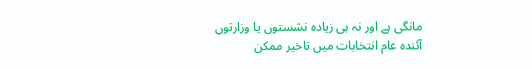مانگی ہے اور نہ ہی زیادہ نشستوں یا وزارتوں
آئندہ عام انتخابات میں تاخیر ممکن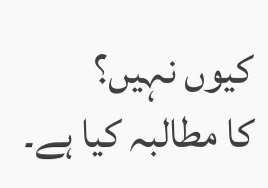کیوں نہیں؟
کا مطالبہ کیا ہے۔